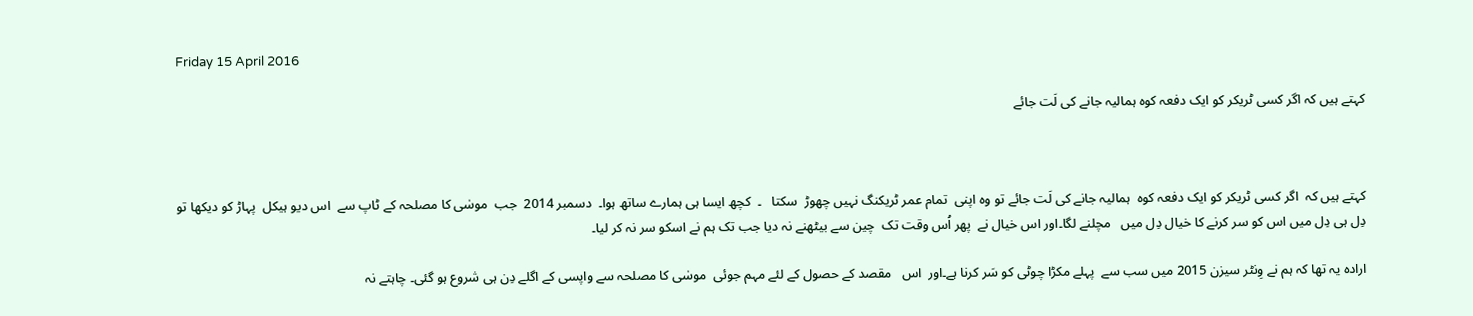Friday 15 April 2016

کہتے ہیں کہ اگر کسی ٹریکر کو ایک دفعہ کوہ ہمالیہ جانے کی لَت جائے



کہتے ہیں کہ  اگر کسی ٹریکر کو ایک دفعہ کوہ  ہمالیہ جانے کی لَت جائے تو وہ اپنی  تمام عمر ٹریکنگ نہیں چھوڑ  سکتا   ۔  کچھ ایسا ہی ہمارے ساتھ ہوا۔  دسمبر 2014  جب  موسٰی کا مصلحہ کے ٹاپ سے  اس دیو ہیکل  پہاڑ کو دیکھا تو دِل ہی دِل میں اس کو سر کرنے کا خیال دِل میں   مچلنے لگا۔اور اس خیال نے  پھر اُس وقت تک  چین سے بیٹھنے نہ دیا جب تک ہم نے اسکو سر نہ کر لیا۔

ارادہ یہ تھا کہ ہم نے وِنٹر سیزن 2015 میں سب سے  پہلے مکڑا چوٹی کو سَر کرنا ہے۔اور  اس   مقصد کے حصول کے لئے مہم جوئی  موسٰی کا مصلحہ سے واپسی کے اگلے دِن ہی شروع ہو گئی۔ چاہتے نہ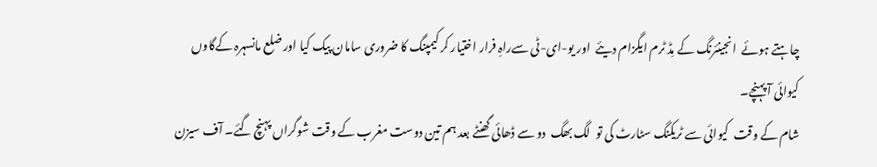چاہتے ہوئے  انجینئرنگ کے مِڈ ٹرم ایگزام دیئے  اور یو-ای-ٹی سےراہِ فرار اختیار کر کیمپنگ کا ضروری سامان پیک کیا اور ضلع مانسہرہ کےگاوں کیوائی آ پہنچے۔
شام کے وقت  کیوائی سے ٹریکنگ سٹارٹ کی تو  لگ بھگ  دو سے ڈھائی گھنٹے بعد ہم تین دوست مغرب کے وقت شوگراں پہنچ گئے۔ آف سیزن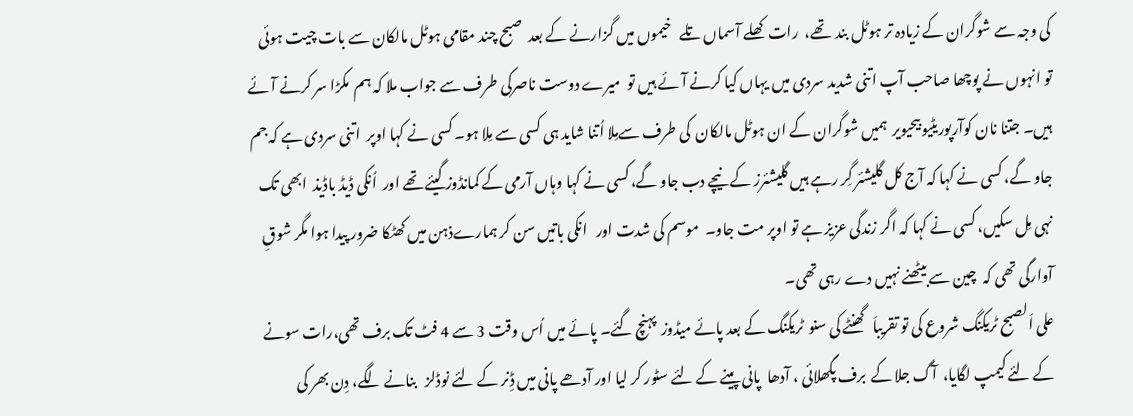کی وجہ سے شوگران کے زیادہ تر ہوٹل بند  تھے،  رات  کھلے آسماں تلے   خیموں میں گزارنے کے بعد  صبح چند مقامی ہوٹل مالکان سے بات چیت ہوئی تو انہوں نے پوچھا صاحب آپ اتنی شدید سردی میں یہاں کیا کرنے آئے ہیں تو  میرے دوست ناصرکی طرف سے جواب ملا کہ ہم  مکڑا سر کرنے آئے ہیں۔ جتنا نان کوآرپوریٹیو بیحیویر  ہمیں شوگران کے ان ہوٹل مالکان  کی طرف سےمِلا اُتنا شاید ہی کسی سے مِلا ہو۔ کسی نے کہا اوپر  اتنی سردی ہے کہ جم جاو گے، کسی نے کہا کہ آج کل گلیشئر گِر رہے ہیں گلیشئرز کے نیچے دب جاو گے، کسی نے کہا وہاں آرمی کے کمانڈوز گیئے تھے اور  اُنکی ڈیڈ باڈیذ  ابھی تک نہی مِل سکیں، کسی نے کہا کہ اگر زندگی عزیز ہے تو اوپر مت جاو۔  موسم کی شدت اور   انکی باتیں سن کر ہمارےذہن میں کھٹکا ضرور پیدا ہوا مگر شوقِ آوارگی تھی کہ  چین سے بیٹھنے نہیں دے رہی تھی۔
علی اَلصبح ٹریکنگ شروع کی تو تقریباَ   گھنٹے کی سنو  ٹریکنگ کے بعد پائے میڈوز  پہنچ گئے۔ پائے میں اُس وقت 3 سے 4 فٹ تک برف تھی،رات سونے کے لئے کیمپ لگایا،  آگ جلا کے  برف پگھلائی ، آدھا  پانی پینے کے لئے سٹور کر لیا اور آدھے پانی میں ڈِنر کے لئے نوڈلز   بنانے لگے، دِن بھر کی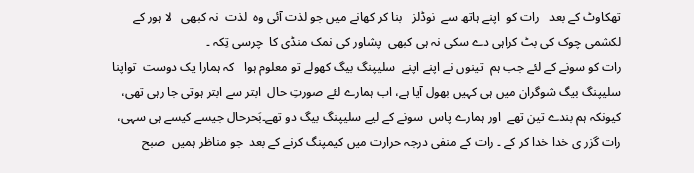تھکاوٹ کے بعد   رات کو  اپنے ہاتھ سے  نوڈلز   بنا کر کھانے میں جو لذت آئی وہ  لذت  نہ کبھی   لا ہور کے لکشمی چوک کی بٹ کراہی دے سکی نہ ہی کبھی  پشاور کی نمک منڈی کا  چرسی تِکہ ۔
رات کو سونے کے لئے جب ہم  تینوں نے اپنے اپنے  سلیپنگ بیگ کھولے تو معلوم ہوا   کہ ہمارا یک دوست  تواپنا  سلیپنگ بیگ شوگران میں ہی کہیں بھول آیا ہے، اب ہمارے لئے صورتِ حال  ابتر سے ابتر ہوتی جا رہی تھی، کیونکہ ہم بندے تین تھے  اور ہمارے پاس  سونے کے لیے سلیپنگ بیگ دو تھے۔بَحرحال جیسے کیسے ہی سہی، رات گزر ی خدا خدا کر کے ۔ رات کے منفی درجہ حرارت میں کیمپنگ کرنے کے بعد  جو مناظر ہمیں  صبح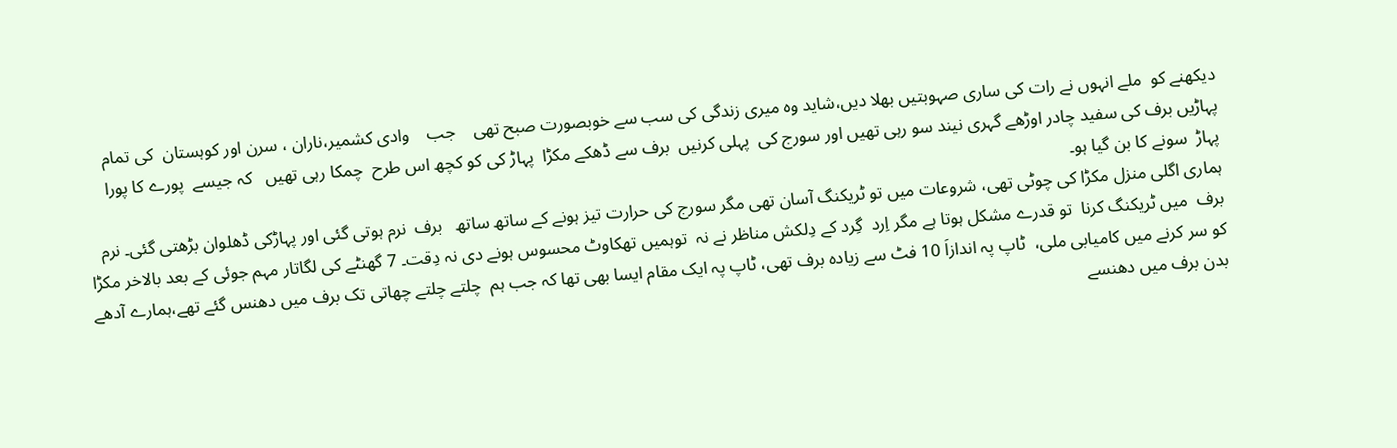دیکھنے کو  ملے انہوں نے رات کی ساری صہوبتیں بھلا دیں،شاید وہ میری زندگی کی سب سے خوبصورت صبح تھی    جب    وادی کشمیر،ناران ، سرن اور کوہستان  کی تمام  پہاڑیں برف کی سفید چادر اوڑھے گہری نیند سو رہی تھیں اور سورج کی  پہلی کرنیں  برف سے ڈھکے مکڑا  پہاڑ کی کو کچھ اس طرح  چمکا رہی تھیں   کہ جیسے  پورے کا پورا  پہاڑ  سونے کا بن گیا ہو۔
ہماری اگلی منزل مکڑا کی چوٹی تھی، شروعات میں تو ٹریکنگ آسان تھی مگر سورج کی حرارت تیز ہونے کے ساتھ ساتھ   برف  نرم ہوتی گئی اور پہاڑکی ڈھلوان بڑھتی گئی۔ نرم برف  میں ٹریکنگ کرنا  تو قدرے مشکل ہوتا ہے مگر اِرد  گِرد کے دِلکش مناظر نے نہ  توہمیں تھکاوٹ محسوس ہونے دی نہ دِقت۔ 7 گھنٹے کی لگاتار مہم جوئی کے بعد بالاخر مکڑا کو سر کرنے میں کامیابی ملی،  ٹاپ پہ اندازاَ 10 فٹ سے زیادہ برف تھی، ٹاپ پہ ایک مقام ایسا بھی تھا کہ جب ہم  چلتے چلتے چھاتی تک برف میں دھنس گئے تھے،ہمارے آدھے بدن برف میں دھنسے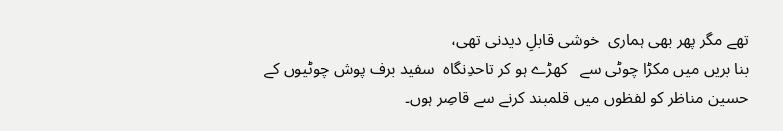تھے مگر پھر بھی ہماری  خوشی قابلِ دیدنی تھی،
بنا بریں میں مکڑا چوٹی سے   کھڑے ہو کر تاحدِنگاہ  سفید برف پوش چوٹیوں کے  حسین مناظر کو لفظوں میں قلمبند کرنے سے قاصِر ہوں۔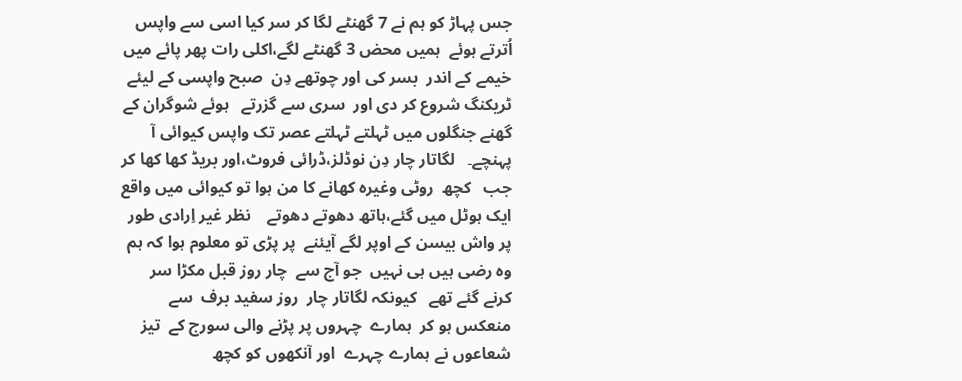جس پہاڑ کو ہم نے 7 گھنٹے لگا کر سر کیا اسی سے واپس اُترتے ہوئے  ہمیں محض 3 گھنٹے لگے،اکلی رات پھر پائے میں  خیمے کے اندر  بسر کی اور چوتھے دِن  صبح واپسی کے لیئے ٹریکنگ شروع کر دی اور  سری سے گزرتے   ہوئے شوگران کے گھنے جنگلوں میں ٹہلتے ٹہلتے عصر تک واپس کیوائی آ پہنچے۔   لگاتار چار دِن نوڈلز،ڈرائی فروٹ،اور بریڈ کھا کھا کر جب   کچھ  روٹی وغیرہ کھانے کا من ہوا تو کیوائی میں واقع ایک ہوٹل میں گئے،ہاتھ دھوتے دھوتے    نظر غیر اِرادی طور پر واش بیسن کے اوپر لگے آیئنے  پر پڑی تو معلوم ہوا کہ ہم وہ رضی ہیں ہی نہیں  جو آج سے  چار روز قبل مکڑا سر کرنے گئے تھے   کیونکہ لگاتار چار  روز سفید برف  سے منعکس ہو کر  ہمارے  چہروں پر پڑنے والی سورج کے  تیز شعاعوں نے ہمارے چہرے  اور آنکھوں کو کچھ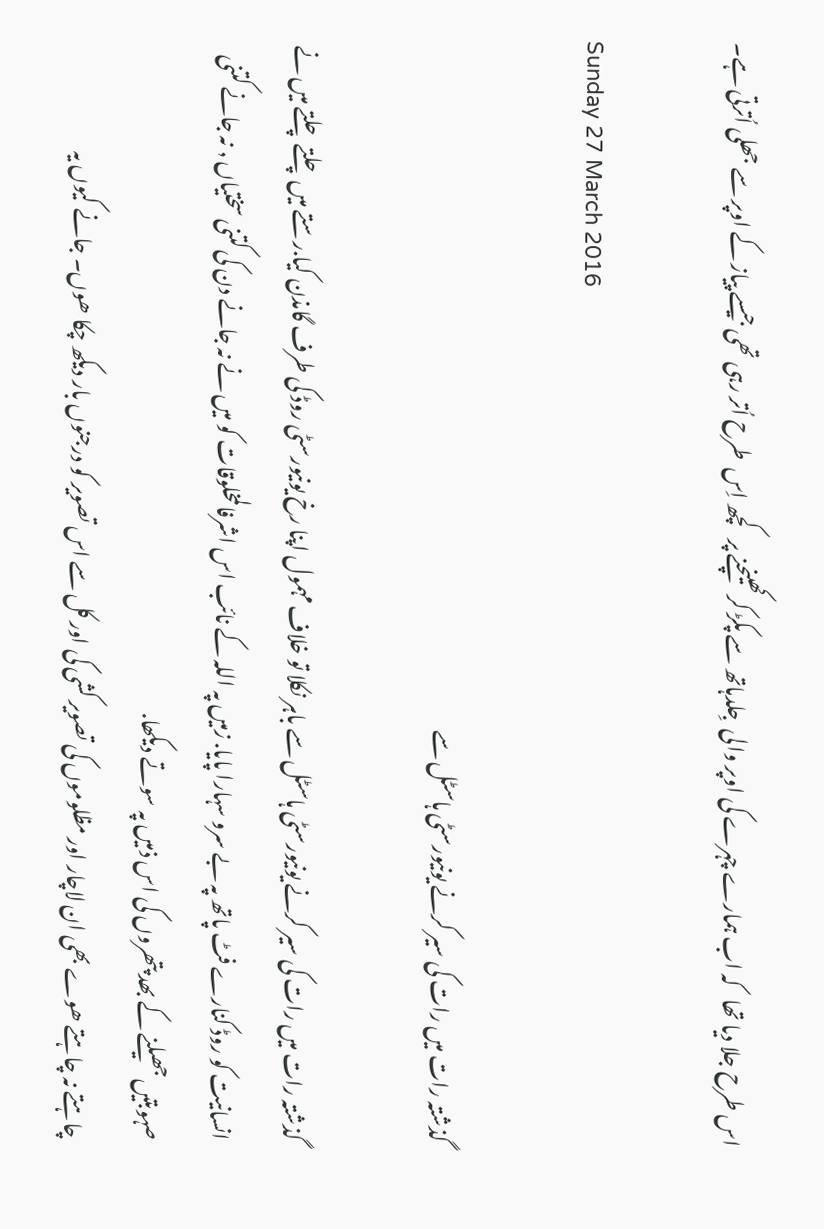اس طرح جلا دیا تھا   کہ اب ہمارے چہرے کی اوپر والی  جِلدہاتھ سے پکڑ کرکھینچنے پر   کچھ اِس  طرح اُتر رہی تھی جیسے پیاز کے اوپر سے جھلی اُترتی ہے۔

Sunday 27 March 2016

گذشتہ رات میں رات کی سیر کرنے یونیورسٹی ہاسٹل سے

گذشتہ رات میں رات کی سیر کرنے یونیورسٹی ہاسٹل سے باہر نکلا تو خلاف مہمول اپنا رخ یونیورسٹی روڈ کی طرف گامذن کیا.رستے میں چلتے چلتے میں نے انسانیت کو روڈ کنارے فٹ پاتھ پہ بے سرو سہارا پایا. زمیں پہ اللہ کے نائب اس اشرفالمخلوقات کو میں نے نہ جانے دن کی کتنی سختیاں , نہ جانے کتنی صہوبتیں جھیلنے کے بھد پتھروں کی اس ذمیں پہ سوتے دیکھا.
چاہتے نہ چاہتے ھوے بھی ان لاچار اور مظلوموں کی تصویر کشی کی اور کل سے اس تصویر کو درجنوں بار دیکھ چکا ھوں۔ جانے کیوں یہ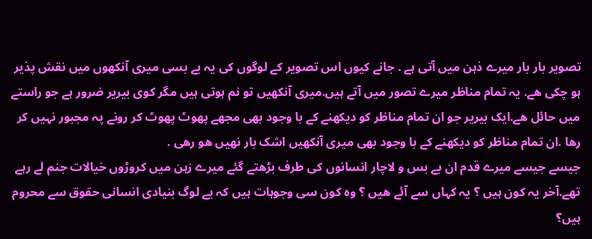تصویر بار بار میرے ذہن میں آتی ہے . جانے کیوں اس تصویر کے لوگوں کی یہ بے بسی میری آنکھوں میں نقش پذیر ہو چکی ھے. یہ تمام مناظر میرے تصور میں آتے ہیں.میری آنکھیں تو نم ہوتی ہیں مگر کوی بیریر ضرور ہے جو راستے میں حائل ھے.ایک بیریر جو ان تمام مناظر کو دیکھنے کے با وجود بھی مجھے پھوٹ پھوٹ کر رونے پہ مجبور نہیں کر رھا .ان تمام مناظر کو دیکھنے کے با وجود بھی میری آنکھیں اشک بار نھیں ھو رھی .
جیسے جیسے میرے قدم ان بے بس و لاچار انسانوں کی طرف بڑھتے گئے میرے زہن میں کروڑوں خیالات جنم لے رہے تھے.آخر یہ کون ہیں ؟ یہ کہاں سے آئے ھیں ؟ وہ کون سی وجوہات ہیں کہ یے لوگ بنیادی انسانی حقوق سے محروم ہیں؟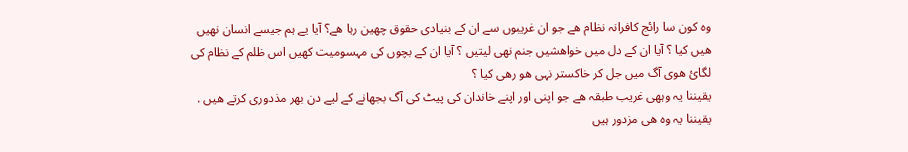وہ کون سا رائج کافرانہ نظام ھے جو ان غریبوں سے ان کے بنیادی حقوق چھین رہا ھے؟ آیا یے ہم جیسے انسان نھیں ھیں کیا ؟ آیا ان کے دل میں خواھشیں جنم نھی لیتیں ؟ آیا ان کے بچوں کی مہسومیت کھیں اس ظلم کے نظام کی لگائ ھوی آگ میں جل کر خاکستر نہی ھو رھی کیا ؟
یقیننا یہ وہھی غریب طبقہ ھے جو اپنی اور اپنے خاندان کی پیٹ کی آگ بجھانے کے لیے دن بھر مذدوری کرتے ھیں . یقیننا یہ وہ ھی مزدور ہیں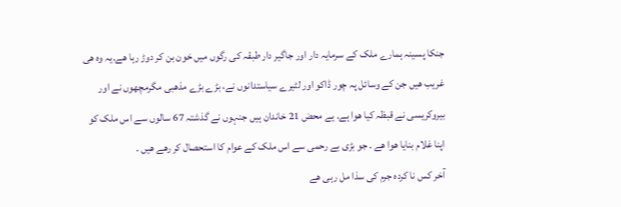جنکا پسینہ ہمارے ملک کے سرمایہ دار اور جاگیر دار طبقہ کی رگوں میں خون بن کر دوڑ رہا ھے.یہ وہ ھی غریب ھیں جن کے وسائل پہ چور ڈاکو اور لٹیرے سیاستدانوں نے، بڑے بڑے مذھبی مگرمچھوں نے اور بیروکریسی نے قبظہ کیا ھوا ہے. یے محض 21 خاندان ہیں جنہوں نے گذشتہ 67 سالوں سے اس ملک کو اپنا غلام بنایا ھوا ھے . جو بڑی بے رحمی سے اس ملک کے عوام کا استحصال کر رھے ھیں .
آخر کس نا کردہ جرم کی سذا مل رہی ھے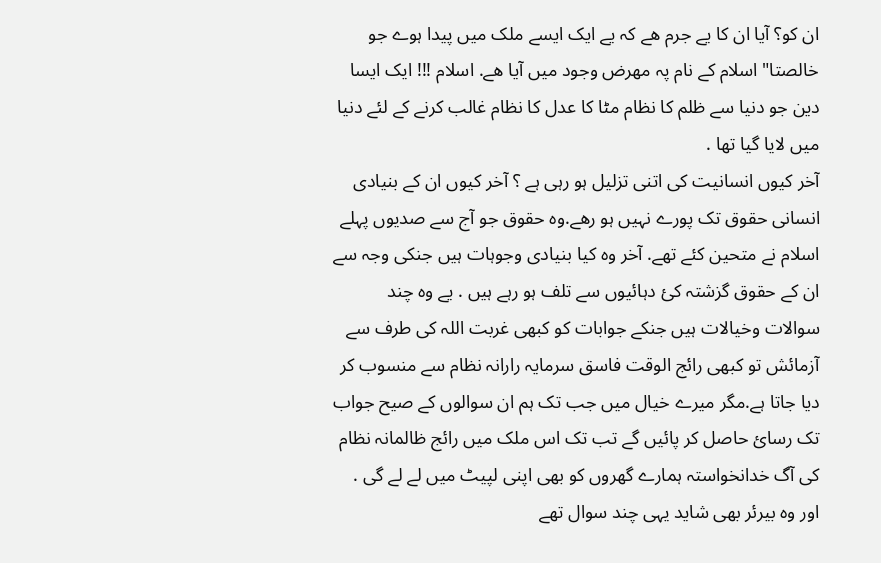ان کو؟ آیا ان کا یے جرم ھے کہ یے ایک ایسے ملک میں پیدا ہوے جو خالصتا" اسلام کے نام پہ مھرض وجود میں آیا ھے. اسلام !!! ایک ایسا دین جو دنیا سے ظلم کا نظام مٹا کا عدل کا نظام غالب کرنے کے لئے دنیا میں لایا گیا تھا .
آخر کیوں انسانیت کی اتنی تزلیل ہو رہی ہے ؟ آخر کیوں ان کے بنیادی انسانی حقوق تک پورے نہیں ہو رھے.وہ حقوق جو آج سے صدیوں پہلے اسلام نے متحین کئے تھے. آخر وہ کیا بنیادی وجوہات ہیں جنکی وجہ سے ان کے حقوق گزشتہ کئ دہائیوں سے تلف ہو رہے ہیں . یے وہ چند سوالات وخیالات ہیں جنکے جوابات کو کبھی غربت اللہ کی طرف سے آزمائش تو کبھی رائج الوقت فاسق سرمایہ رارانہ نظام سے منسوب کر دیا جاتا ہے.مگر میرے خیال میں جب تک ہم ان سوالوں کے صیح جواب تک رسائ حاصل کر پائیں گے تب تک اس ملک میں رائج ظالمانہ نظام کی آگ خدانخواستہ ہمارے گھروں کو بھی اپنی لپیٹ میں لے لے گی .
اور وہ بیرئر بھی شاید یہی چند سوال تھے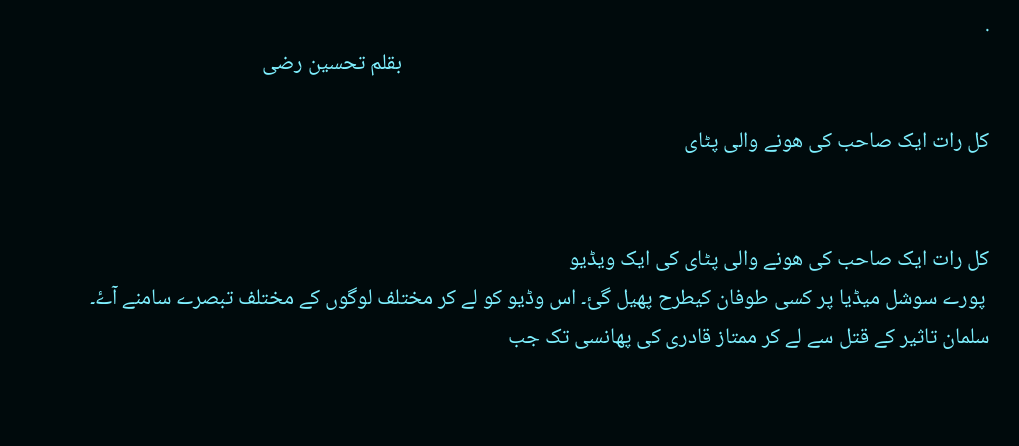.
                                                                                                                         بقلم تحسین رضی

کل رات ایک صاحب کی ھونے والی پٹای


کل رات ایک صاحب کی ھونے والی پٹای کی ایک ویڈیو
 پورے سوشل میڈیا پر کسی طوفان کیطرح پھیل گئ۔ اس وڈیو کو لے کر مختلف لوگوں کے مختلف تبصرے سامنے آۓ۔ سلمان تاثیر کے قتل سے لے کر ممتاز قادری کی پھانسی تک جب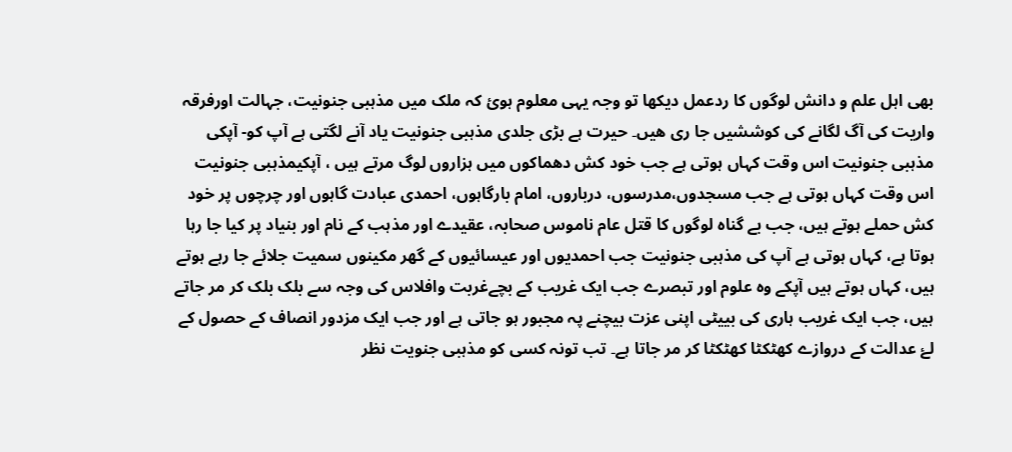بھی اہل علم و دانش لوگوں کا ردعمل دیکھا تو وجہ یہی معلوم ہوئ کہ ملک میں مذہبی جنونیت، جہالت اورفرقہ واریت کی آگ لگانے کی کوششیں جا ری ھیں۔ حیرت ہے بڑی جلدی مذہبی جنونیت یاد آنے لگتی ہے آپ کو- آپکی مذہبی جنونیت اس وقت کہاں ہوتی ہے جب خود کش دھماکوں میں ہزاروں لوگ مرتے ہیں ، آپکیمذہبی جنونیت اس وقت کہاں ہوتی ہے جب مسجدوں،مدرسوں، درباروں، امام بارگاہوں، احمدی عبادت گاہوں اور چرچوں پر خود کش حملے ہوتے ہیں، جب بے گناہ لوگوں کا قتل عام ناموس صحابہ، عقیدے اور مذہب کے نام اور بنیاد پر کیا جا رہا ہوتا ہے، کہاں ہوتی ہے آپ کی مذہبی جنونیت جب احمدیوں اور عیسائیوں کے گھر مکینوں سمیت جلائے جا رہے ہوتے ہیں، کہاں ہوتے ہیں آپکے وہ علوم اور تبصرے جب ایک غریب کے بچےغربت وافلاس کی وجہ سے بلک بلک کر مر جاتے ہیں، جب ایک غریب ہاری کی بییٹی اپنی عزت بیچنے پہ مجبور ہو جاتی ہے اور جب ایک مزدور انصاف کے حصول کے لۓ عدالت کے دروازے کھٹکٹا کھٹکٹا کر مر جاتا ہے۔ تب تونہ کسی کو مذہبی جنویت نظر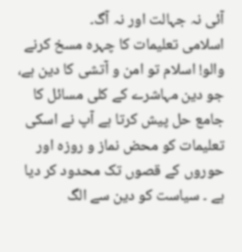آئی نہ جہالت اور نہ آگ۔
اسلامی تعلیمات کا چہرہ مسخ کرنے والو! اسلام تو امن و آتشی کا دین ہے، جو دین مہاشرے کے کلی مسائل کا جامع حل پیش کرتا ہے آپ نے اسکی تعلیمات کو محض نماز و روزہ اور حوروں کے قصوں تک محدود کر دیا ہے ۔ سیاست کو دین سے الگ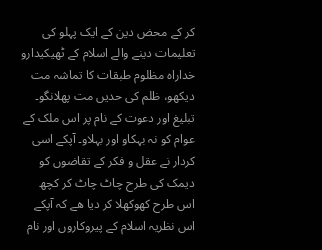کر کے محض دین کے ایک پہلو کی تعلیمات دینے والے اسلام کے ٹھیکیدارو خداراہ مظلوم طبقات کا تماشہ مت دیکھو، ظلم کی حدیں مت پھلانگو۔
تبلیغ اور دعوت کے نام پر اس ملک کے عوام کو نہ بہکاو اور بہلاو۔ آپکے اسی کردار نے عقل و فکر کے تقاضوں کو دیمک کی طرح چاٹ چاٹ کر کچھ اس طرح کھوکھلا کر دیا ھے کہ آپکے اس نظریہ اسلام کے پیروکاروں اور نام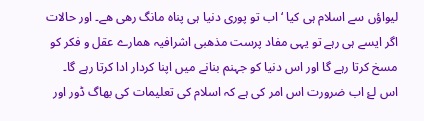لیواؤں سے اسلام ہی کیا ‘ اب تو پوری دنیا ہی پناہ مانگ رھی ھے۔ اور حالات اگر ایسے ہی رہے تو یہی مفاد پرست مذھبی اشرافیہ ھمارے عقل و فکر کو مسخ کرتا رہے گا اور اس دنیا کو جہنم بنانے میں اپنا کردار ادا کرتا رہے گا۔
اس لۓ اب ضرورت اس امر کی ہے کہ اسلام کی تعلیمات کی بھاگ ڈور اور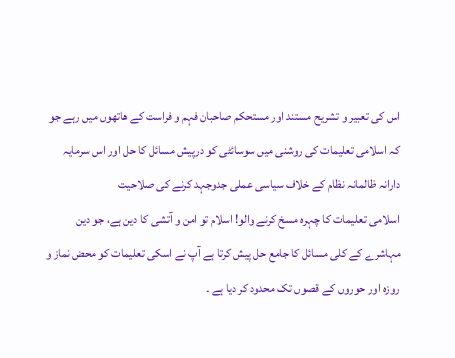اس کی تعبیر و تشریح مستند اور مستحکم صاحبان فہم و فراست کے ھاتھوں میں رہے جو کہ اسلامی تعلیمات کی روشنی میں سوسائٹی کو درپیش مسائل کا حل اور اس سرمایہ دارانہ ظالمانہ نظام کے خلاف سیاسی عملی جدوجہد کرنے کی صلاحیت
اسلامی تعلیمات کا چہرہ مسخ کرنے والو! اسلام تو امن و آتشی کا دین ہے، جو دین مہاشرے کے کلی مسائل کا جامع حل پیش کرتا ہے آپ نے اسکی تعلیمات کو محض نماز و روزہ اور حوروں کے قصوں تک محدود کر دیا ہے ۔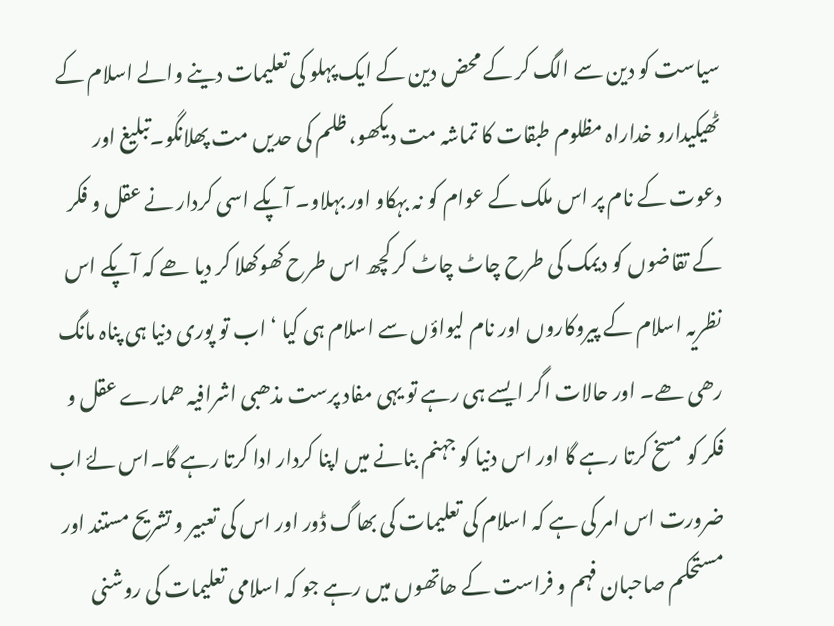سیاست کو دین سے الگ کر کے محض دین کے ایک پہلو کی تعلیمات دینے والے اسلام کے ٹھیکیدارو خداراہ مظلوم طبقات کا تماشہ مت دیکھو، ظلم کی حدیں مت پھلانگو۔تبلیغ اور دعوت کے نام پر اس ملک کے عوام کو نہ بہکاو اور بہلاو۔ آپکے اسی کردار نے عقل و فکر کے تقاضوں کو دیمک کی طرح چاٹ چاٹ کر کچھ اس طرح کھوکھلا کر دیا ھے کہ آپکے اس نظریہ اسلام کے پیروکاروں اور نام لیواؤں سے اسلام ہی کیا ‘ اب تو پوری دنیا ہی پناہ مانگ رھی ھے۔ اور حالات اگر ایسے ہی رہے تو یہی مفاد پرست مذھبی اشرافیہ ھمارے عقل و فکر کو مسخ کرتا رہے گا اور اس دنیا کو جہنم بنانے میں اپنا کردار ادا کرتا رہے گا۔اس لۓ اب ضرورت اس امر کی ہے کہ اسلام کی تعلیمات کی بھاگ ڈور اور اس کی تعبیر و تشریح مستند اور مستحکم صاحبان فہم و فراست کے ھاتھوں میں رہے جو کہ اسلامی تعلیمات کی روشنی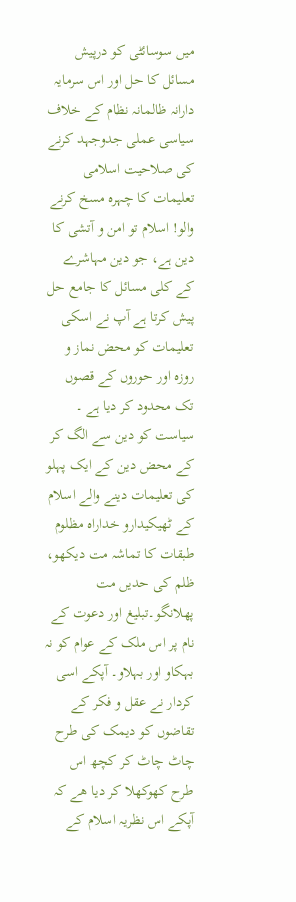میں سوسائٹی کو درپیش مسائل کا حل اور اس سرمایہ دارانہ ظالمانہ نظام کے خلاف سیاسی عملی جدوجہد کرنے کی صلاحیت اسلامی تعلیمات کا چہرہ مسخ کرنے والو! اسلام تو امن و آتشی کا دین ہے، جو دین مہاشرے کے کلی مسائل کا جامع حل پیش کرتا ہے آپ نے اسکی تعلیمات کو محض نماز و روزہ اور حوروں کے قصوں تک محدود کر دیا ہے ۔ سیاست کو دین سے الگ کر کے محض دین کے ایک پہلو کی تعلیمات دینے والے اسلام کے ٹھیکیدارو خداراہ مظلوم طبقات کا تماشہ مت دیکھو، ظلم کی حدیں مت پھلانگو۔تبلیغ اور دعوت کے نام پر اس ملک کے عوام کو نہ بہکاو اور بہلاو۔ آپکے اسی کردار نے عقل و فکر کے تقاضوں کو دیمک کی طرح چاٹ چاٹ کر کچھ اس طرح کھوکھلا کر دیا ھے کہ آپکے اس نظریہ اسلام کے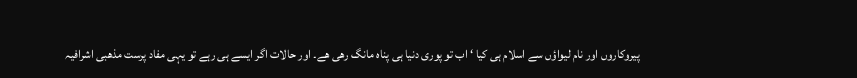پیروکاروں اور نام لیواؤں سے اسلام ہی کیا ‘ اب تو پوری دنیا ہی پناہ مانگ رھی ھے۔ اور حالات اگر ایسے ہی رہے تو یہی مفاد پرست مذھبی اشرافیہ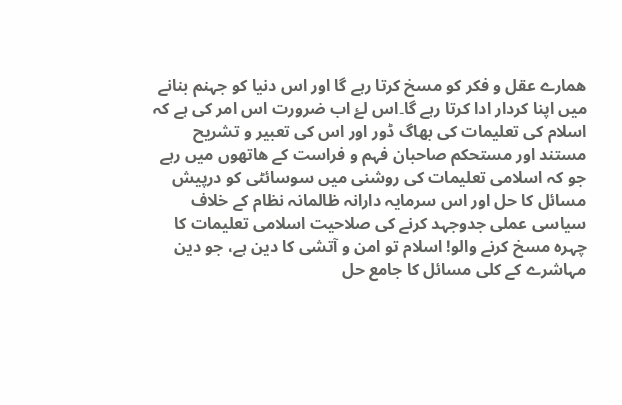ھمارے عقل و فکر کو مسخ کرتا رہے گا اور اس دنیا کو جہنم بنانے میں اپنا کردار ادا کرتا رہے گا۔اس لۓ اب ضرورت اس امر کی ہے کہ اسلام کی تعلیمات کی بھاگ ڈور اور اس کی تعبیر و تشریح مستند اور مستحکم صاحبان فہم و فراست کے ھاتھوں میں رہے جو کہ اسلامی تعلیمات کی روشنی میں سوسائٹی کو درپیش مسائل کا حل اور اس سرمایہ دارانہ ظالمانہ نظام کے خلاف سیاسی عملی جدوجہد کرنے کی صلاحیت اسلامی تعلیمات کا چہرہ مسخ کرنے والو! اسلام تو امن و آتشی کا دین ہے، جو دین مہاشرے کے کلی مسائل کا جامع حل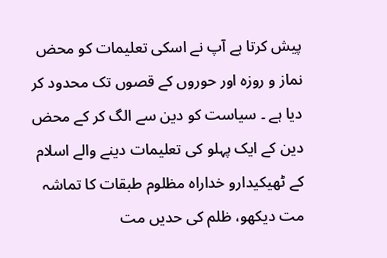پیش کرتا ہے آپ نے اسکی تعلیمات کو محض نماز و روزہ اور حوروں کے قصوں تک محدود کر دیا ہے ۔ سیاست کو دین سے الگ کر کے محض دین کے ایک پہلو کی تعلیمات دینے والے اسلام کے ٹھیکیدارو خداراہ مظلوم طبقات کا تماشہ مت دیکھو، ظلم کی حدیں مت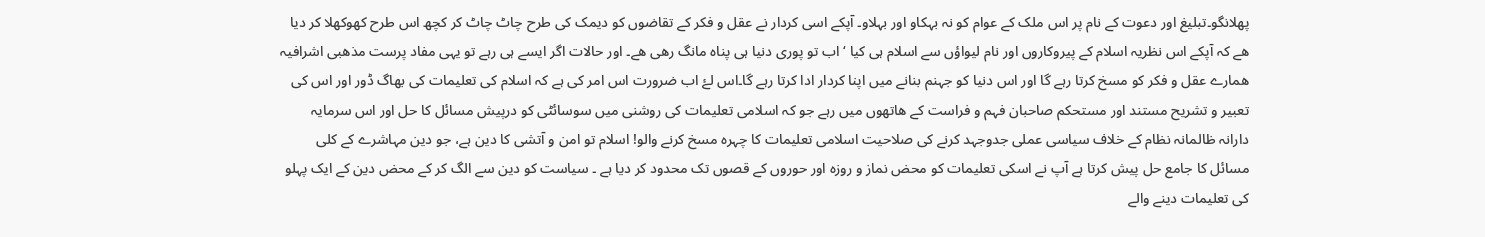پھلانگو۔تبلیغ اور دعوت کے نام پر اس ملک کے عوام کو نہ بہکاو اور بہلاو۔ آپکے اسی کردار نے عقل و فکر کے تقاضوں کو دیمک کی طرح چاٹ چاٹ کر کچھ اس طرح کھوکھلا کر دیا ھے کہ آپکے اس نظریہ اسلام کے پیروکاروں اور نام لیواؤں سے اسلام ہی کیا ‘ اب تو پوری دنیا ہی پناہ مانگ رھی ھے۔ اور حالات اگر ایسے ہی رہے تو یہی مفاد پرست مذھبی اشرافیہ ھمارے عقل و فکر کو مسخ کرتا رہے گا اور اس دنیا کو جہنم بنانے میں اپنا کردار ادا کرتا رہے گا۔اس لۓ اب ضرورت اس امر کی ہے کہ اسلام کی تعلیمات کی بھاگ ڈور اور اس کی تعبیر و تشریح مستند اور مستحکم صاحبان فہم و فراست کے ھاتھوں میں رہے جو کہ اسلامی تعلیمات کی روشنی میں سوسائٹی کو درپیش مسائل کا حل اور اس سرمایہ دارانہ ظالمانہ نظام کے خلاف سیاسی عملی جدوجہد کرنے کی صلاحیت اسلامی تعلیمات کا چہرہ مسخ کرنے والو! اسلام تو امن و آتشی کا دین ہے، جو دین مہاشرے کے کلی مسائل کا جامع حل پیش کرتا ہے آپ نے اسکی تعلیمات کو محض نماز و روزہ اور حوروں کے قصوں تک محدود کر دیا ہے ۔ سیاست کو دین سے الگ کر کے محض دین کے ایک پہلو کی تعلیمات دینے والے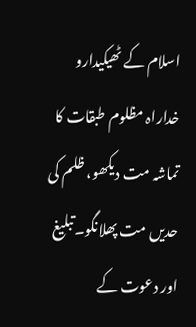اسلام کے ٹھیکیدارو خداراہ مظلوم طبقات کا تماشہ مت دیکھو، ظلم کی حدیں مت پھلانگو۔تبلیغ اور دعوت کے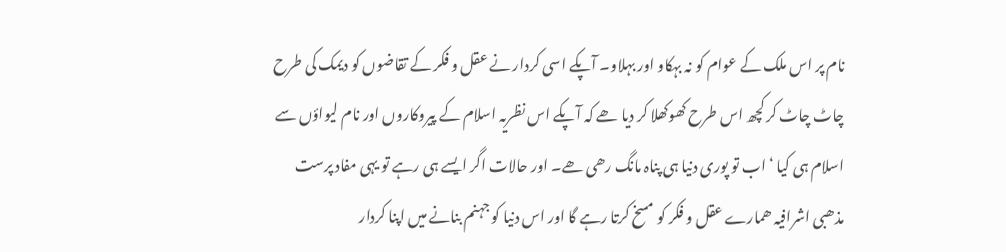نام پر اس ملک کے عوام کو نہ بہکاو اور بہلاو۔ آپکے اسی کردار نے عقل و فکر کے تقاضوں کو دیمک کی طرح چاٹ چاٹ کر کچھ اس طرح کھوکھلا کر دیا ھے کہ آپکے اس نظریہ اسلام کے پیروکاروں اور نام لیواؤں سے اسلام ہی کیا ‘ اب تو پوری دنیا ہی پناہ مانگ رھی ھے۔ اور حالات اگر ایسے ہی رہے تو یہی مفاد پرست مذھبی اشرافیہ ھمارے عقل و فکر کو مسخ کرتا رہے گا اور اس دنیا کو جہنم بنانے میں اپنا کردار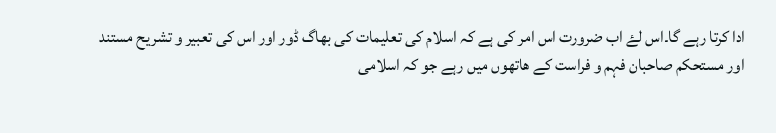ادا کرتا رہے گا۔اس لۓ اب ضرورت اس امر کی ہے کہ اسلام کی تعلیمات کی بھاگ ڈور اور اس کی تعبیر و تشریح مستند اور مستحکم صاحبان فہم و فراست کے ھاتھوں میں رہے جو کہ اسلامی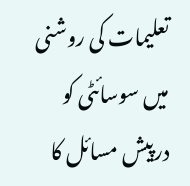تعلیمات کی روشنی میں سوسائٹی کو درپیش مسائل کا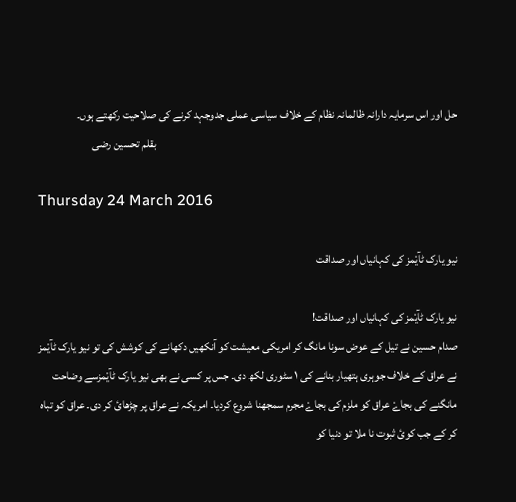حل اور اس سرمایہ دارانہ ظالمانہ نظام کے خلاف سیاسی عملی جدوجہد کرنے کی صلاحیت رکھتے ہوں۔
                                                                                                                                     بقلم تحسین رضی

Thursday 24 March 2016

نیو یارک ٹآیْمز کی کہانیاں اور صداقت

نیو یارک ٹآیْمز کی کہانیاں اور صداقت!
صدام حسین نے تیل کے عوض سونا مانگ کر امریکی معیشت کو آنکھیں دکھانے کی کوشش کی تو نیو یارک ٹآیْمز نے عراق کے خلاف جوہری ہتھیار بنانے کی ۱ سٹوری لکھ دی۔ جس پر کسی نے بھی نیو یارک ٹآیْمزسے وضاحت مانگنے کی بجاےْ عراق کو ملزم کی بجاےْ مجرم سمجھنا شروع کردیا۔ امریکہ نے عراق پر چڑھائ کر دی۔ عراق کو تباہ کر کے جب کوئ ثبوت نا ملا تو دنیا کو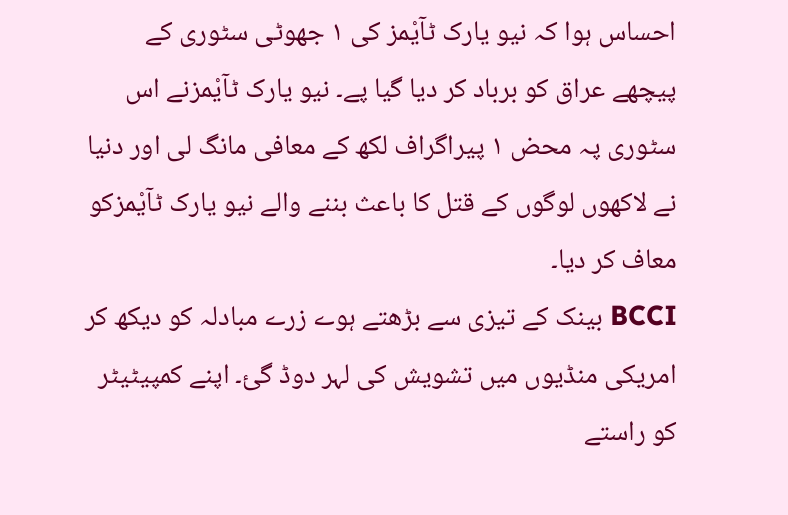احساس ہوا کہ نیو یارک ٹآیْمز کی ۱ جھوٹی سٹوری کے پیچھے عراق کو برباد کر دیا گیا پے۔ نیو یارک ٹآیْمزنے اس سٹوری پہ محض ۱ پیراگراف لکھ کے معافی مانگ لی اور دنیا نے لاکھوں لوگوں کے قتل کا باعث بننے والے نیو یارک ٹآیْمزکو معاف کر دیا۔
BCCI بینک کے تیزی سے بڑھتے ہوے زرے مبادلہ کو دیکھ کر امریکی منڈیوں میں تشویش کی لہر دوڈ گئ۔ اپنے کمپیٹیٹر کو راستے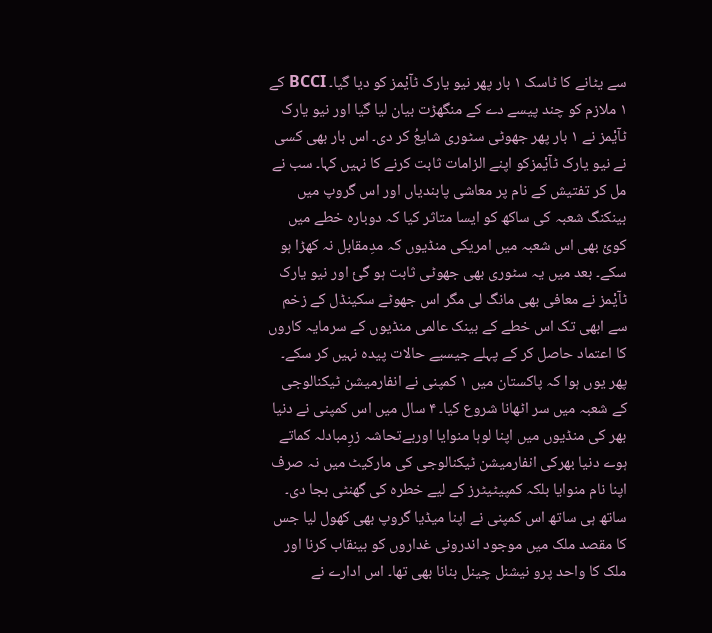سے یٹانے کا ٹاسک ۱ بار پھر نیو یارک ٹآیْمز کو دیا گیا۔ BCCI کے ۱ ملازم کو چند پیسے دے کے منگھڑت بیان لیا گیا اور نیو یارک ٹآیْمز نے ۱ بار پھر جھوٹی سٹوری شایعُ کر دی۔ اس بار بھی کسی نے نیو یارک ٹآیْمزکو اپنے الزامات ثابت کرنے کا نہیں کہا۔ سب نے مل کر تفتیش کے نام پر معاشی پابندیاں اور اس گروپ میں بینکنگ شعبہ کی ساکھ کو ایسا متاثر کیا کہ دوبارہ خطے میں کوئ بھی اس شعبہ میں امریکی منڈیوں کہ مدِمقابل نہ کھڑا ہو سکے۔ بعد میں یہ سٹوری بھی جھوٹی ثابت ہو گئ اور نیو یارک ٹآیْمز نے معافی بھی مانگ لی مگر اس جھوٹے سکینڈل کے زخم سے ابھی تک اس خطے کے بینک عالمی منڈیوں کے سرمایہ کاروں کا اعتماد حاصل کر کے پہلے جیسیے حالات پیدہ نہیں کر سکے۔
پھر یوں ہوا کہ پاکستان میں ۱ کمپنی نے انفارمیشن ٹیکنالوجی کے شعبہ میں سر اٹھانا شروع کیا۔ ۴ سال میں اس کمپنی نے دنیا بھر کی منڈیوں میں اپنا لوہا منوایا اوربےتحاشہ زرِمبادلہ کماتے ہوے دنیا بھرکی انفارمیشن ٹیکنالوجی کی مارکیٹ میں نہ صرف اپنا نام منوایا بلکہ کمپیٹیٹرز کے لیے خطرہ کی گھنٹی بجا دی۔ ساتھ ہی ساتھ اس کمپنی نے اپنا میڈیا گروپ بھی کھول لیا جس کا مقصد ملک میں موجود اندرونی غداروں کو بینقاب کرنا اور ملک کا واحد پرو نیشنل چینل بنانا بھی تھا۔ اس ادارے نے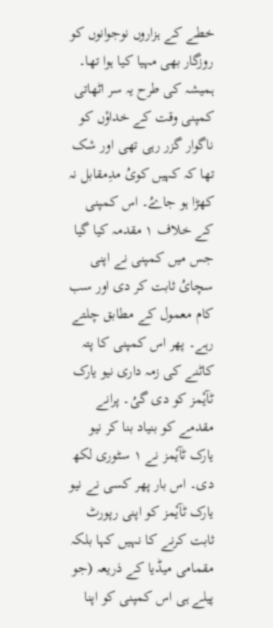خطے کے ہزاروں نوجوانوں کو روزگار بھی مہیا کیا ہوا تھا۔ ہمیشہ کی طرح یہ سر اٹھاتی کمپنی وقت کے خداوْں کو ناگوار گزر رہی تھی اور شک تھا کہ کہیں کویُ مدِمقابل نہ کھڑا ہو جاےُ۔ اس کمپنی کے خلاف ۱ مقدمہ کیا گیا جس میں کمپنی نے اپنی سچایُ ثابت کر دی اور سب کام معمول کے مطابق چلتے رہے۔ پھر اس کمپنی کا پتہ کاٹنے کی زمہ داری نیو یارک ٹآیْمز کو دی گیُ۔ پرانے مقدمے کو بنیاد بنا کر نیو یارک ٹآیْمز نے ۱ سٹوری لکھ دی۔ اس بار پھر کسی نے نیو یارک ٹآیْمز کو اپنی رپورٹ ثابت کرنے کا نہیں کہا بلکہ مقمامی میڈیا کے ذریعہ (جو پیلے ہی اس کمپنی کو اپنا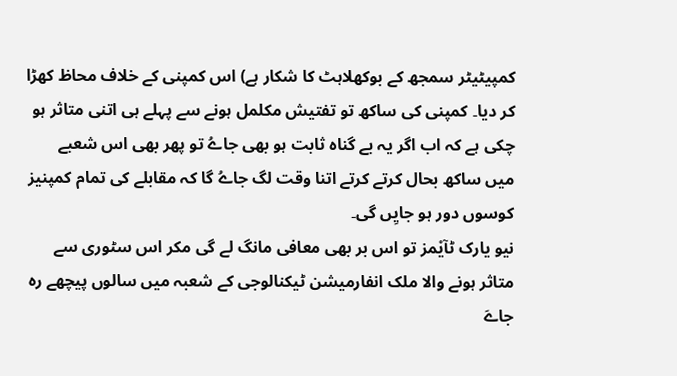کمپیٹیٹر سمجھ کے بوکھلاہٹ کا شکار ہے) اس کمپنی کے خلاف محاظ کھڑا کر دیا۔ کمپنی کی ساکھ تو تفتیش مکلمل ہونے سے پہلے ہی اتنی متاثر ہو چکی ہے کہ اب اگر یہ بے گناہ ثابت ہو بھی جاےُ تو پھر بھی اس شعبے میں ساکھ بحال کرتے کرتے اتنا وقت لگ جاےُ گا کہ مقابلے کی تمام کمپنیز کوسوں دور ہو جایِں گی۔
نیو یارک ٹآیْمز تو اس بر بھی معافی مانگ لے گی مکر اس سٹوری سے متاثر ہونے والا ملک انفارمیشن ٹیکنالوجی کے شعبہ میں سالوں پیچھے رہ جاےَ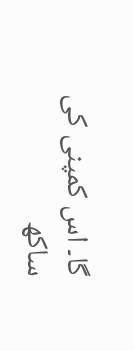گا۔ اس کمپنی کی ساکھ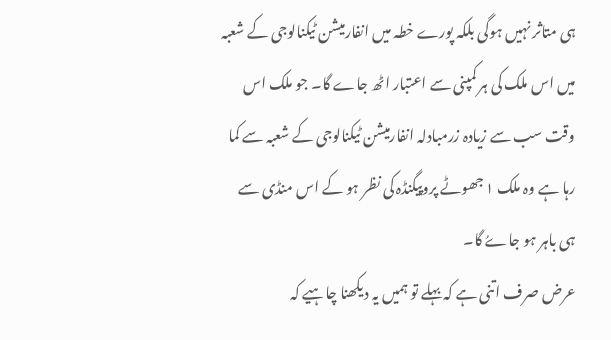ہی متاثر نہیں ہوگی بلکہ پورے خطہ میں انفارمیشن ٹیکنالوجی کے شعبہ میں اس ملک کی ہر کمپنی سے اعتبار اٹھ جاے گا۔ جو ملک اس وقت سب سے زیادہ زرمبادلہ انفارمیشن ٹیکنالوجی کے شعبہ سے کما رہا ہے وہ ملک ۱ جھوٹے پروپیگنڈہ کی نظر ہو کے اس منڈی سے ہی باہر ہو جاےُ گا۔
عرض صرف اتنی ہے کہ بہلے تو ہمیں یہ دیکھنا چاہیے کہ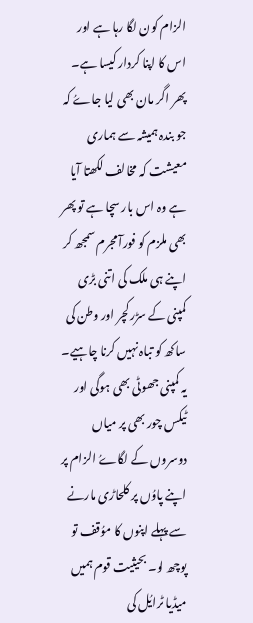الزام کون لگا رہا ہے اور اس کا اپنا کردار کیسا ہے۔ پھر اگر مان بھی لیا جاےُ کہ جو بندہ ہمیشہ سے ہماری معیشت کہ مخالف لکھتا آیا ہے وہ اس بار سچا ہے تو پھر بھی ملزم کو فورآ مجرم سمجھ کر اپنے ہی ملک کی اتنی بڑی کمپنی کے سڑرکچر اور وطن کی ساکھ کو تباہ نہیں کرنا چاہیے۔ یہ کمپنی جھوٹی بھی ہوگی اور ٹیکس چور بھی پر میاں دوسروں کے لگاےُ الزام پر اپنے پاوُں پر کلحاڑی مارنے سے پہلے اپنوں کا موُقف تو پوچھ لو۔ بحیثیت قوم ہمیں میڈیا ٹرایُل کی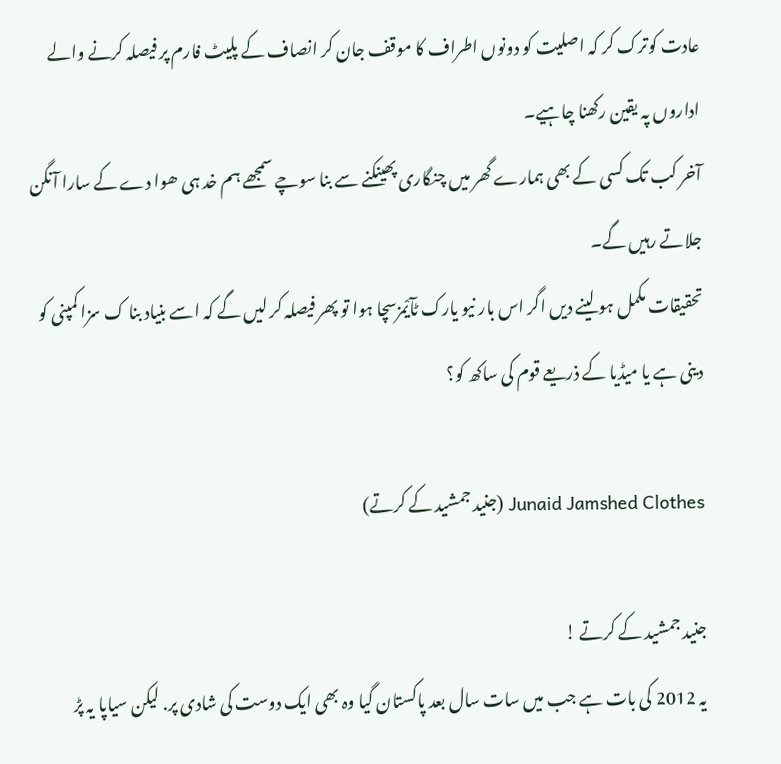عادت کوترک کر کہ اصلیت کو دونوں اطراف کا موقف جان کر انصاف کے پلیٹ فارم پر فیصلہ کرنے والے اداروں پہ یقین رکھنا چاہیے۔
آخر کب تک کسی کے بھی ہمارے گھر میں چنگاری پھینکنے سے بنا سوچے سمجھے ہم خد ہی ھوا دے کے سارا آنگن جلاتے رہیں گے۔
تحقیقات مکمل ہو لینے دیں اگر اس بار نیو یارک ٹآیْمزسچا ہوا تو پھر فیصلہ کر لیں گے کہ اسے بنیاد بنا ک سزا کمپنی کو دینی ہے یا میڈیا کے ذریعے قوم کی ساکھ کو؟

Junaid Jamshed Clothes (جنید جمشید کے کرتے)

جنید جمشید کے کرتے !
یہ 2012 کی بات ہے جب میں سات سال بعد پاکستان گیا وہ بھی ایک دوست کی شادی پر. لیکن سیاپا یہ پڑ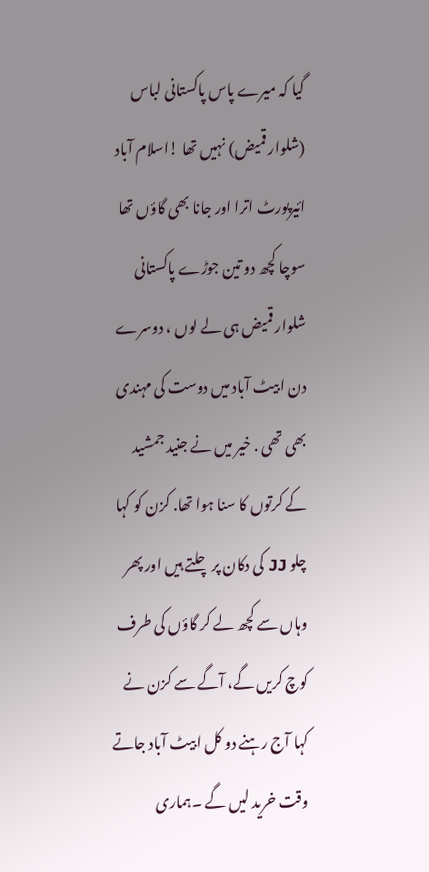گیا کہ میرے پاس پاکستانی لباس (شلوار قمیض) نہیں تھا !اسلام آباد ائیرپورٹ اترا اور جانا بھی گاؤں تھا سوچا کچھ دو تین جوڑے پاکستانی شلوار قمیض ہی لے لوں ، دوسرے دن ابیٹ آباد میں دوست کی مہندی بھی تھی . خیر میں نے جنید جمشید کے کرتوں کا سنا ہوا تھا. کزن کو کہا چلو JJ کی دکان پر چلتے ہیں اور پھر وہاں سے کچھ لے کر گاؤں کی طرف کوچ کریں گے، آگے سے کزن نے کہا آج رہنے دو کل ابیٹ آباد جاتے وقت خرید لیں گے ۔ہماری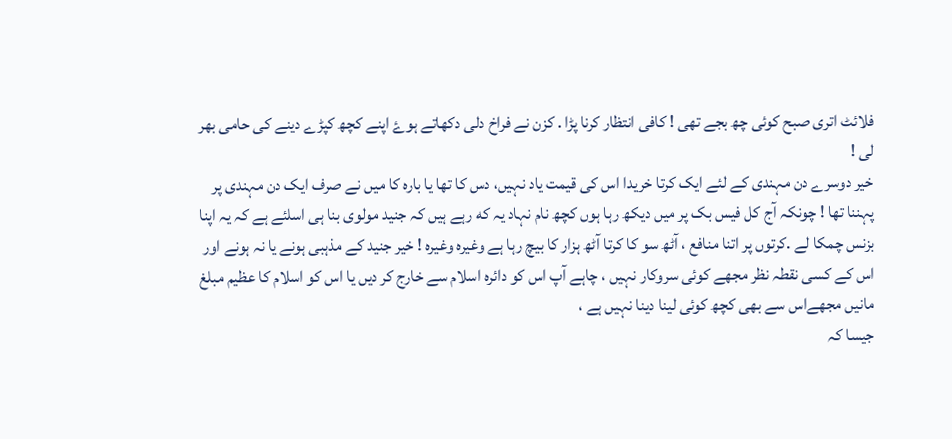فلائٹ اتری صبح کوئی چھ بجے تھی ! کافی انتظار کرنا پڑا . کزن نے فراخ دلی دکھاتے ہوۓ اپنے کچھ کپڑے دینے کی حامی بھر لی !
خیر دوسرے دن مہندی کے لئے ایک کرتا خریدا اس کی قیمت یاد نہیں، دس کا تھا یا بارہ کا میں نے صرف ایک دن مہندی پر پہننا تھا ! چونکہ آج کل فیس بک پر میں دیکھ رہا ہوں کچھ نام نہاد یہ که رہے ہیں کہ جنید مولوی بنا ہی اسلئے ہے کہ یہ اپنا بزنس چمکا لے .کرتوں پر اتنا منافع ، آٹھ سو کا کرتا آٹھ ہزار کا بیچ رہا ہے وغیرہ وغیرہ ! خیر جنید کے مذہبی ہونے یا نہ ہونے اور اس کے کسی نقطہ نظر مجھے کوئی سروکار نہیں ، چاہے آپ اس کو دائرہ اسلام سے خارج کر دیں یا اس کو اسلام کا عظیم مبلغ مانیں مجھےاس سے بھی کچھ کوئی لینا دینا نہیں ہے ،
جیسا کہ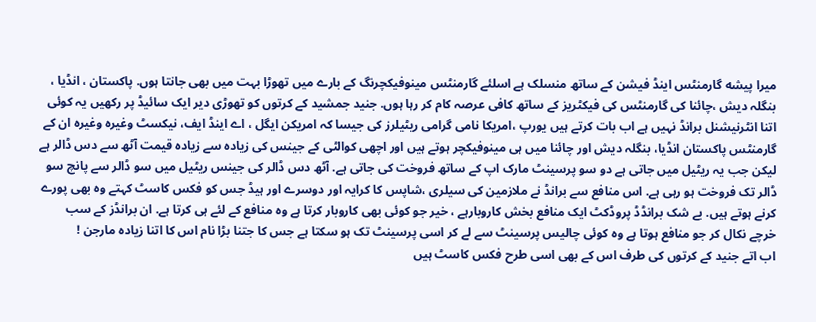میرا پیشه گارمنٹس اینڈ فیشن کے ساتھ منسلک ہے اسلئے گارمنٹس مینوفیکچرنگ کے بارے میں تھوڑا بہت میں بھی جانتا ہوں. پاکستان ، انڈیا ، بنگلہ دیش ،چائنا کی گارمنٹس کی فیکٹریز کے ساتھ کافی عرصہ کام کر رہا ہوں. جنید جمشید کے کرتوں کو تھوڑی دیر ایک سائیڈ پر رکھیں یہ کوئی اتنا انٹرنیشنل برانڈ نہیں ہے اب بات کرتے ہیں یورپ ،امریکا نامی گرامی ریٹیلرز کی جیسا کہ امریکن ایگل ، اے اینڈ ایف، نیکسٹ وغیرہ وغیرہ ان کے گارمنٹس پاکستان انڈیا، بنگلہ دیش اور چائنا میں ہی مینوفیکچر ہوتے ہیں اور اچھی کوالٹی کے جینس کی زیادہ سے زیادہ قیمت آٹھ سے دس ڈالر ہے لیکن جب یہ ریٹیل میں جاتی ہے دو سو پرسینٹ مارک اپ کے ساتھ فروخت کی جاتی ہے. آٹھ دس ڈالر کی جینس ریٹیل میں سو ڈالر سے پانچ سو ڈالر تک فروخت ہو رہی ہے. اس منافع سے برانڈ نے ملازمین کی سیلری ،شاپس کا کرایہ اور دوسرے اور ہیڈ جس کو فکس کاسٹ کہتے وہ بھی پورے کرنے ہوتے ہیں. بے شک برانڈڈ پروڈکٹ ایک منافع بخش کاروبارہے ، خیر جو کوئی بھی کاروبار کرتا ہے وہ منافع کے لئے ہی کرتا ہے. ان برانڈز کے سب خرچے نکال کر جو منافع ہوتا ہے وہ کوئی چالیس پرسینٹ سے لے کر اسی پرسینٹ تک ہو سکتا ہے جس کا جتنا بڑا نام اس کا اتنا زیادہ مارجن !
اب اتے جنید کے کرتوں کی طرف اس کے بھی اسی طرح فکس کاسٹ ہیں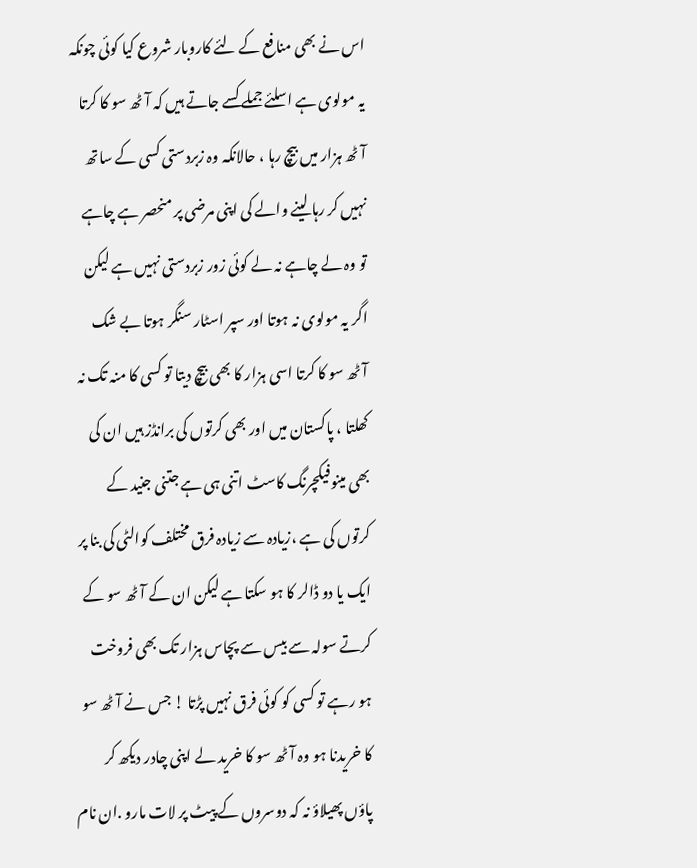اس نے بھی منافع کے لئے کاروبار شروع کیا کوئی چونکہ یہ مولوی ہے اسلئے جملے کسے جاتے ہیں کہ آٹھ سو کا کرتا آٹھ ہزار میں بیچ رہا ، حالانکہ وہ زبردستی کسی کے ساتھ نہیں کر رہا لینے والے کی اپنی مرضی پر منحصر ہے چاہے تو وہ لے چاہے نہ لے کوئی زور زبردستی نہیں ہے لیکن اگر یہ مولوی نہ ہوتا اور سپر اسٹار سنگر ہوتا بے شک آٹھ سو کا کرتا اسی ہزار کا بھی بیچ دیتا تو کسی کا منہ تک نہ کھلتا ، پاکستان میں اور بھی کرتوں کی برانڈز ہیں ان کی بھی مینوفیکچرنگ کاسٹ اتنی ہی ہے جتنی جنید کے کرتوں کی ہے ،زیادہ سے زیادہ فرق مختلف کوالٹی کی بنا پر ایک یا دو ڈالر کا ہو سکتا ہے لیکن ان کے آٹھ سو کے کرتے سولہ سے بیس سے پچاس ہزار تک بھی فروخت ہو رہے تو کسی کو کوئی فرق نہیں پڑتا ! جس نے آٹھ سو کا خریدنا ہو وہ آٹھ سو کا خرید لے اپنی چادر دیکھ کر پاؤں پھیلاؤ نہ کہ دوسروں کے پیٹ پر لات مارو .ان نام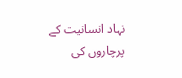نہاد انسانیت کے پرچاروں کی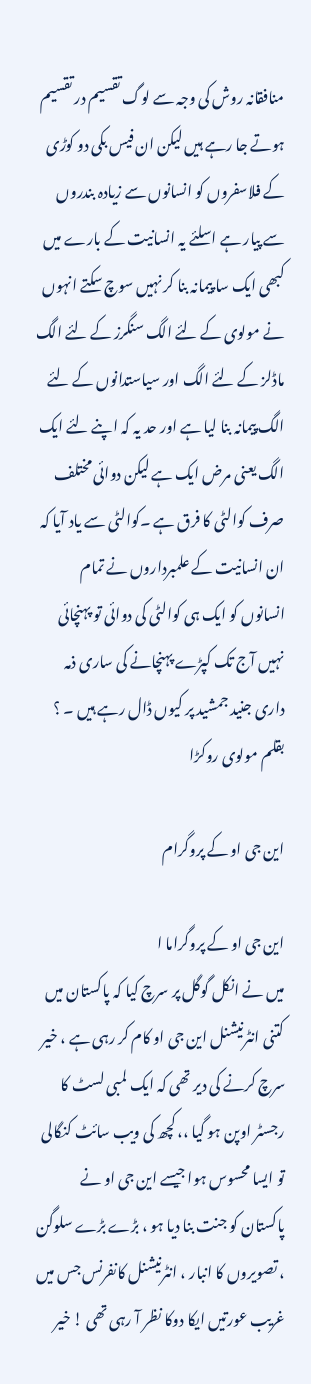منافقانہ روش کی وجہ سے لوگ تقسیم در تقسیم ہوتے جا رہے ہیں لیکن ان فیس بکی دو کوڑی کے فلاسفروں کو انسانوں سے زیادہ بندروں سے پیار ہے اسلئے یہ انسانیت کے بارے میں کبھی ایک سا پیمانہ بنا کر نہیں سوچ سکتے انہوں نے مولوی کے لئے الگ سنگرز کے لئے الگ ماڈلز کے لئے الگ اور سیاستدانوں کے لئے الگ پیمانہ بنا لیا ہے اور حد یہ کہ اپنے لئے ایک الگ یعنی مرض ایک ہے لیکن دوائی مختلف صرف کوالٹی کا فرق ہے ۔کوالٹی سے یاد آیا کہ ان انسانیت کے علمبرداروں نے تمام انسانوں کو ایک ہی کوالٹی کی دوائی تو پہنچائی نہیں آج تک کپڑے پہنچانے کی ساری ذمہ داری جنید جمشید پر کیوں ڈال رہے ہیں ۔ ؟
بقلم مولوی روکڑا

این جی او کے پروگرام

این جی او کے پروگراما ا
میں نے انکل گوگل پر سرچ کیا کہ پاکستان میں کتنی انٹرنیشنل این جی او کام کر رہی ہے ، خیر سرچ کرنے کی دیر تھی کہ ایک لمبی لسٹ کا رجسٹر اوپن ہو گیا ،، کچھ کی ویب سائٹ کنگالی تو ایسا محسوس ہوا جیسے این جی او نے پاکستان کو جنت بنا دیا ہو ، بڑے بڑے سلوگن ، تصویروں کا انبار ، انٹرنیشنل کانفرنس جس میں غریب عورتیں ایکا دوکا نظر آ رہی تھی ! خیر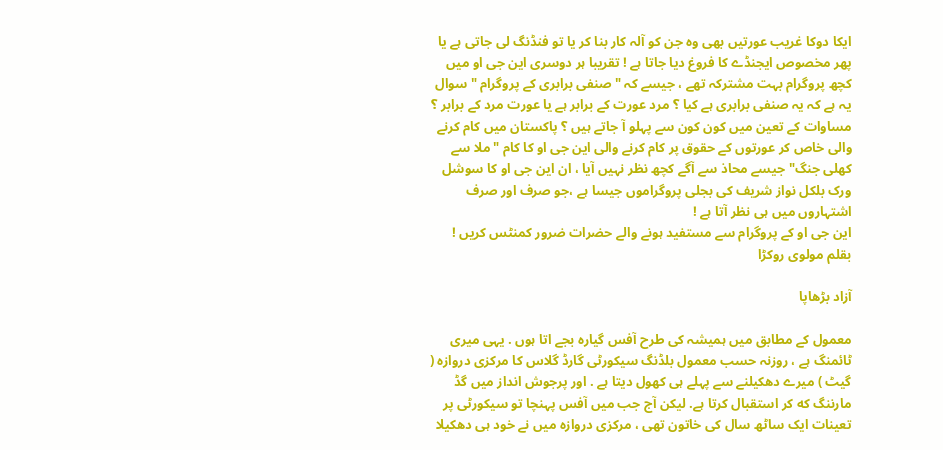ایکا دوکا غریب عورتیں بھی وہ جن کو آلہ کار بنا کر یا تو فنڈنگ لی جاتی ہے یا پھر مخصوص ایجنڈے کا فروغ دیا جاتا ہے ! تقریبا ہر دوسری این جی او میں کچھ پروگرام بہت مشترکہ تھے ، جیسے کہ " صنفی برابری کے پروگرام " سوال یہ ہے کہ یہ صنفی برابری ہے کیا ؟ مرد عورت کے برابر ہے یا عورت مرد کے برابر ؟ مساوات کے تعین میں کون کون سے پہلو آ جاتے ہیں ؟ پاکستان میں کام کرنے والی خاص کر عورتوں کے حقوق پر کام کرنے والی این جی او کا کام "ملا سے کھلی جنگ" جیسے محاذ سے آگے کچھ نظر نہیں آیا ، ان این جی او کا سوشل ورک بلکل نواز شریف کی بجلی پروگراموں جیسا ہے ،جو صرف اور صرف اشتہاروں میں ہی نظر آتا ہے !
این جی او کے پروگرام سے مستفید ہونے والے حضرات ضرور کمنٹس کریں !
بقلم مولوی روکڑا

آزاد بڑھاپا

معمول کے مطابق میں ہمیشہ کی طرح آفس گیارہ بجے اتا ہوں . یہی میری ٹائمنگ ہے ، روزنہ حسب معمول بلڈنگ سیکورٹی گارڈ گلاس کا مرکزی دروازہ ( گیٹ ) میرے دھکیلنے سے پہلے ہی کھول دیتا ہے . اور پرجوش انداز میں گڈ مارننگ که کر استقبال کرتا ہے. لیکن آج جب میں آفس پہنچا تو سیکورٹی پر تعینات ایک ساٹھ سال کی خاتون تھی ، مرکزی دروازہ میں نے خود ہی دھکیلا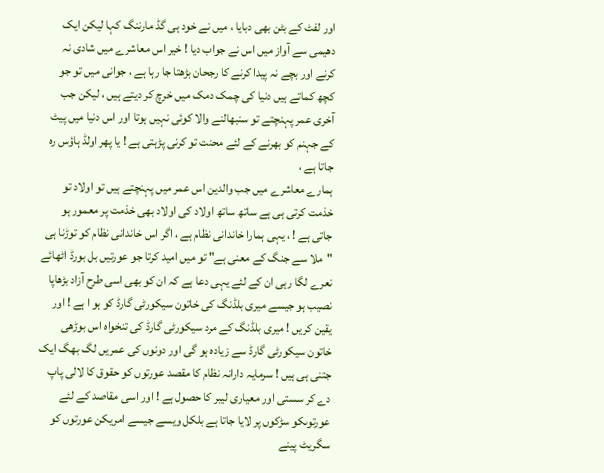اور لفٹ کے بٹن بھی دبایا ، میں نے خود ہی گڈ مارننگ کہا لیکن ایک دھیمی سے آواز میں اس نے جواب دیا ! خیر اس معاشرے میں شادی نہ کرنے اور بچے نہ پیدا کرنے کا رجحان بڑھتا جا رہا ہے ، جوانی میں تو جو کچھ کماتے ہیں دنیا کی چمک دمک میں خرچ کر دیتے ہیں ، لیکن جب آخری عمر پہنچتے تو سنبھالنے والا کوئی نہیں ہوتا اور اس دنیا میں پیٹ کے جہنم کو بھرنے کے لئے محنت تو کرنی پڑہتی ہے ! یا پھر اولڈ ہاؤس رہ جاتا ہے ،
ہمارے معاشرے میں جب والدین اس عمر میں پہنچتے ہیں تو اولاد تو خذمت کرتی ہی ہے ساتھ ساتھ اولاد کی اولاد بھی خذمت پر معمور ہو جاتی ہے ! ، یہی ہمارا خاندانی نظام ہے ، اگر اس خاندانی نظام کو توڑنا ہی "ملا سے جنگ کے معنی ہے" تو میں امید کرتا جو عورتیں بل بورڈ اٹھائے نعرے لگا رہی ان کے لئے یہی دعا ہے کہ ان کو بھی اسی طرح آزاد بڑھاپا نصیب ہو جیسے میری بلڈنگ کی خاتون سیکورٹی گارڈ کو ہو ا ہے ! اور یقین کریں ! میری بلڈنگ کے مرد سیکورٹی گارڈ کی تنخواہ اس بوڑھی خاتون سیکورٹی گارڈ سے زیادہ ہو گی اور دونوں کی عمریں لگ بھگ ایک جتنی ہی ہیں ! سرمایہ دارانہ نظام کا مقصد عورتوں کو حقوق کا لالی پاپ دے کر سستی اور معیاری لیبر کا حصول ہے ! اور اسی مقاصد کے لئے عورتوںکو سڑکوں پر لایا جاتا ہے بلکل ویسے جیسے امریکن عورتوں کو سگریٹ پینے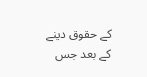کے حقوق دینے کے بعد جس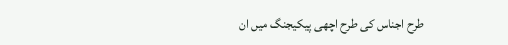طرح اجناس کی طرح اچھی پیکیجنگ میں ان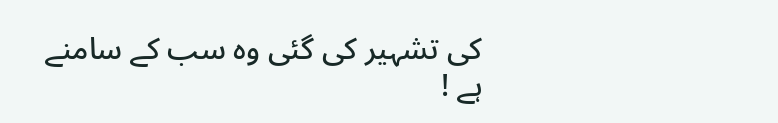کی تشہیر کی گئی وہ سب کے سامنے ہے !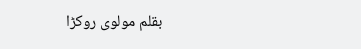بقلم مولوی روکڑا